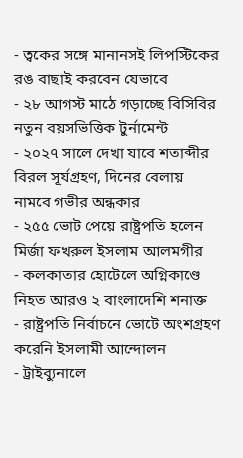- ত্বকের সঙ্গে মানানসই লিপস্টিকের রঙ বাছাই করবেন যেভাবে
- ২৮ আগস্ট মাঠে গড়াচ্ছে বিসিবির নতুন বয়সভিত্তিক টুর্নামেন্ট
- ২০২৭ সালে দেখা যাবে শতাব্দীর বিরল সূর্যগ্রহণ, দিনের বেলায় নামবে গভীর অন্ধকার
- ২৫৫ ভোট পেয়ে রাষ্ট্রপতি হলেন মির্জা ফখরুল ইসলাম আলমগীর
- কলকাতার হোটেলে অগ্নিকাণ্ডে নিহত আরও ২ বাংলাদেশি শনাক্ত
- রাষ্ট্রপতি নির্বাচনে ভোটে অংশগ্রহণ করেনি ইসলামী আন্দোলন
- ট্রাইব্যুনালে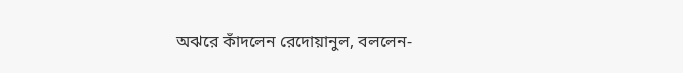অঝরে কাঁদলেন রেদোয়ানুল, বললেন-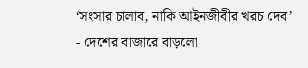‘সংসার চালাব, নাকি আইনজীবীর খরচ দেব’
- দেশের বাজারে বাড়লো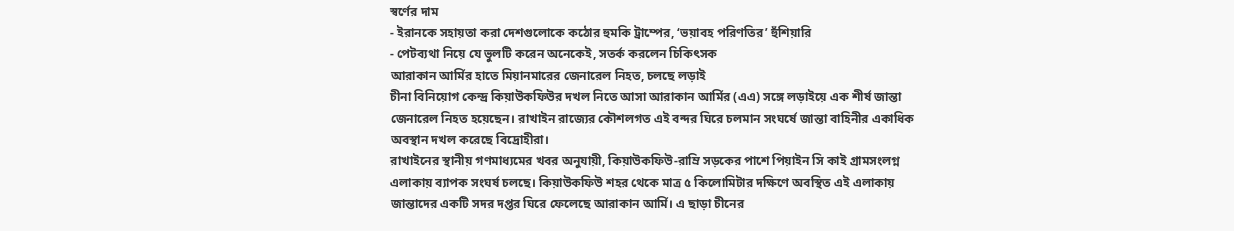স্বর্ণের দাম
- ইরানকে সহায়তা করা দেশগুলোকে কঠোর হুমকি ট্রাম্পের, ‘ভয়াবহ পরিণতির’ হুঁশিয়ারি
- পেটব্যথা নিয়ে যে ভুলটি করেন অনেকেই, সতর্ক করলেন চিকিৎসক
আরাকান আর্মির হাতে মিয়ানমারের জেনারেল নিহত, চলছে লড়াই
চীনা বিনিয়োগ কেন্দ্র কিয়াউকফিউর দখল নিতে আসা আরাকান আর্মির (এএ) সঙ্গে লড়াইয়ে এক শীর্ষ জান্তা জেনারেল নিহত হয়েছেন। রাখাইন রাজ্যের কৌশলগত এই বন্দর ঘিরে চলমান সংঘর্ষে জান্তা বাহিনীর একাধিক অবস্থান দখল করেছে বিদ্রোহীরা।
রাখাইনের স্থানীয় গণমাধ্যমের খবর অনুযায়ী, কিয়াউকফিউ-রাম্রি সড়কের পাশে পিয়াইন সি কাই গ্রামসংলগ্ন এলাকায় ব্যাপক সংঘর্ষ চলছে। কিয়াউকফিউ শহর থেকে মাত্র ৫ কিলোমিটার দক্ষিণে অবস্থিত এই এলাকায় জান্তাদের একটি সদর দপ্তর ঘিরে ফেলেছে আরাকান আর্মি। এ ছাড়া চীনের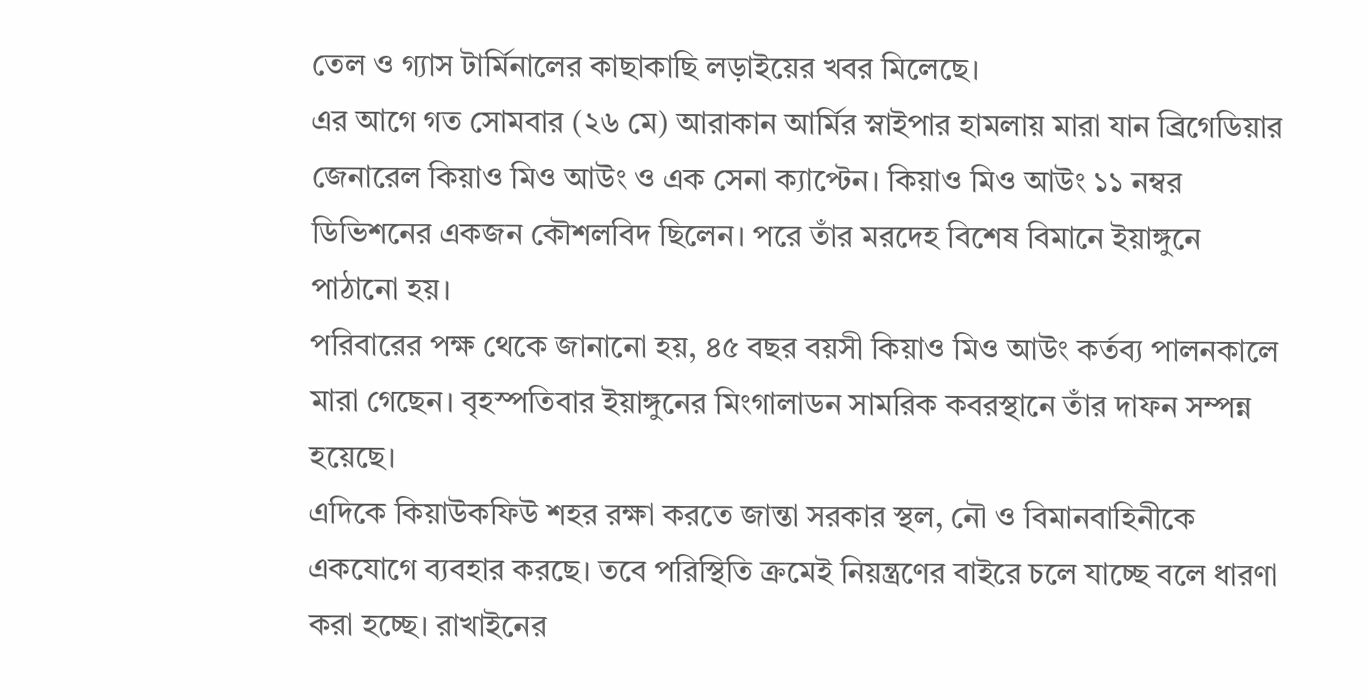তেল ও গ্যাস টার্মিনালের কাছাকাছি লড়াইয়ের খবর মিলেছে।
এর আগে গত সোমবার (২৬ মে) আরাকান আর্মির স্নাইপার হামলায় মারা যান ব্রিগেডিয়ার জেনারেল কিয়াও মিও আউং ও এক সেনা ক্যাপ্টেন। কিয়াও মিও আউং ১১ নম্বর ডিভিশনের একজন কৌশলবিদ ছিলেন। পরে তাঁর মরদেহ বিশেষ বিমানে ইয়াঙ্গুনে পাঠানো হয়।
পরিবারের পক্ষ থেকে জানানো হয়, ৪৫ বছর বয়সী কিয়াও মিও আউং কর্তব্য পালনকালে মারা গেছেন। বৃহস্পতিবার ইয়াঙ্গুনের মিংগালাডন সামরিক কবরস্থানে তাঁর দাফন সম্পন্ন হয়েছে।
এদিকে কিয়াউকফিউ শহর রক্ষা করতে জান্তা সরকার স্থল, নৌ ও বিমানবাহিনীকে একযোগে ব্যবহার করছে। তবে পরিস্থিতি ক্রমেই নিয়ন্ত্রণের বাইরে চলে যাচ্ছে বলে ধারণা করা হচ্ছে। রাখাইনের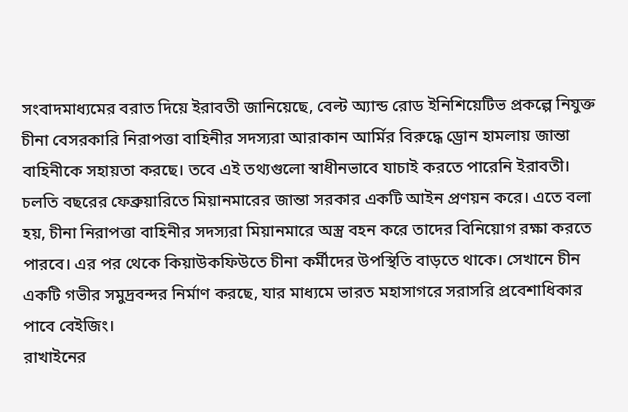সংবাদমাধ্যমের বরাত দিয়ে ইরাবতী জানিয়েছে, বেল্ট অ্যান্ড রোড ইনিশিয়েটিভ প্রকল্পে নিযুক্ত চীনা বেসরকারি নিরাপত্তা বাহিনীর সদস্যরা আরাকান আর্মির বিরুদ্ধে ড্রোন হামলায় জান্তা বাহিনীকে সহায়তা করছে। তবে এই তথ্যগুলো স্বাধীনভাবে যাচাই করতে পারেনি ইরাবতী।
চলতি বছরের ফেব্রুয়ারিতে মিয়ানমারের জান্তা সরকার একটি আইন প্রণয়ন করে। এতে বলা হয়, চীনা নিরাপত্তা বাহিনীর সদস্যরা মিয়ানমারে অস্ত্র বহন করে তাদের বিনিয়োগ রক্ষা করতে পারবে। এর পর থেকে কিয়াউকফিউতে চীনা কর্মীদের উপস্থিতি বাড়তে থাকে। সেখানে চীন একটি গভীর সমুদ্রবন্দর নির্মাণ করছে, যার মাধ্যমে ভারত মহাসাগরে সরাসরি প্রবেশাধিকার পাবে বেইজিং।
রাখাইনের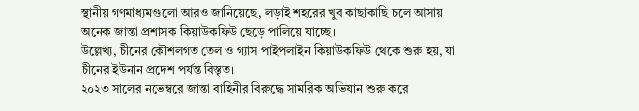স্থানীয় গণমাধ্যমগুলো আরও জানিয়েছে, লড়াই শহরের খুব কাছাকাছি চলে আসায় অনেক জান্তা প্রশাসক কিয়াউকফিউ ছেড়ে পালিয়ে যাচ্ছে।
উল্লেখ্য, চীনের কৌশলগত তেল ও গ্যাস পাইপলাইন কিয়াউকফিউ থেকে শুরু হয়, যা চীনের ইউনান প্রদেশ পর্যন্ত বিস্তৃত।
২০২৩ সালের নভেম্বরে জান্তা বাহিনীর বিরুদ্ধে সামরিক অভিযান শুরু করে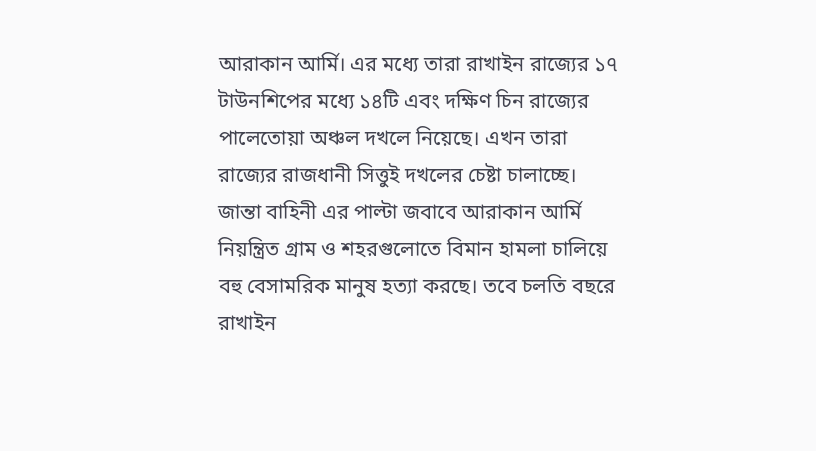আরাকান আর্মি। এর মধ্যে তারা রাখাইন রাজ্যের ১৭ টাউনশিপের মধ্যে ১৪টি এবং দক্ষিণ চিন রাজ্যের পালেতোয়া অঞ্চল দখলে নিয়েছে। এখন তারা রাজ্যের রাজধানী সিত্তুই দখলের চেষ্টা চালাচ্ছে।
জান্তা বাহিনী এর পাল্টা জবাবে আরাকান আর্মি নিয়ন্ত্রিত গ্রাম ও শহরগুলোতে বিমান হামলা চালিয়ে বহু বেসামরিক মানুষ হত্যা করছে। তবে চলতি বছরে রাখাইন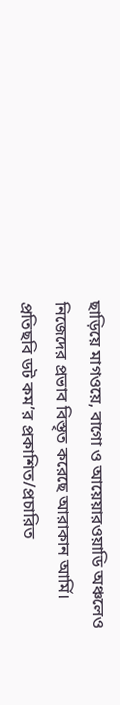ছাড়িয়ে মাগওয়ে, বাগো ও আয়েয়ারওয়াডি অঞ্চলেও নিজেদের প্রভাব বিস্তৃত করেছে আরাকান আর্মি।
প্রতিছবি ডট কম’র প্রকাশিত/প্রচারিত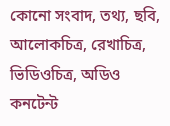কোনো সংবাদ, তথ্য, ছবি, আলোকচিত্র, রেখাচিত্র, ভিডিওচিত্র, অডিও কনটেন্ট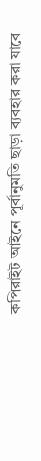কপিরাইট আইনে পূর্বানুমতি ছাড়া ব্যবহার করা যাবে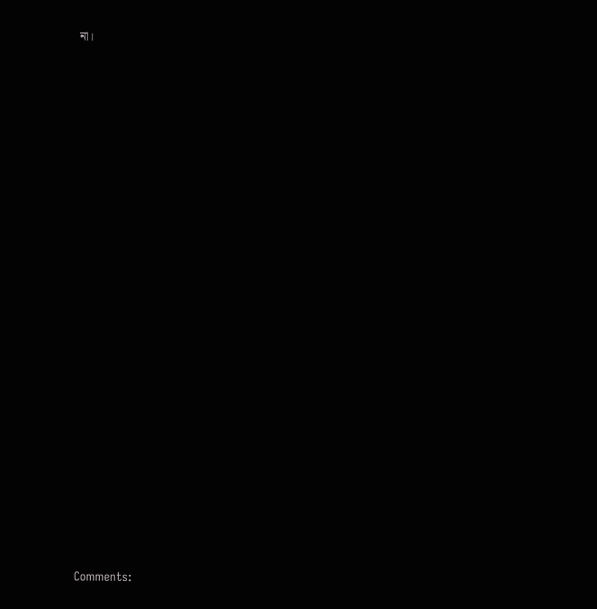না।
























Comments: